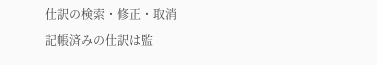仕訳の検索・修正・取消
記帳済みの仕訳は監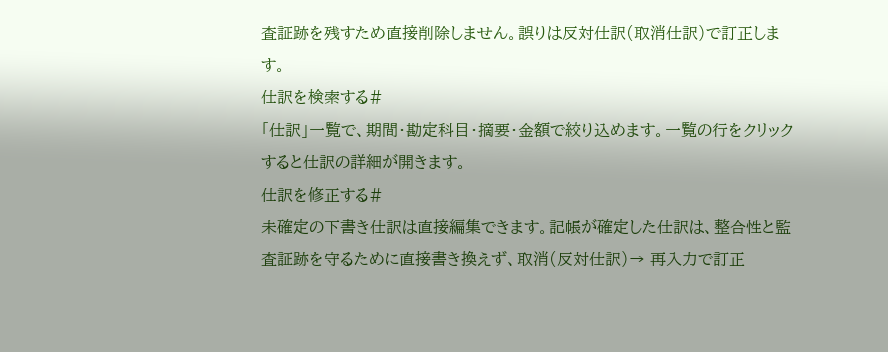査証跡を残すため直接削除しません。誤りは反対仕訳(取消仕訳)で訂正します。
仕訳を検索する#
「仕訳」一覧で、期間・勘定科目・摘要・金額で絞り込めます。一覧の行をクリックすると仕訳の詳細が開きます。
仕訳を修正する#
未確定の下書き仕訳は直接編集できます。記帳が確定した仕訳は、整合性と監査証跡を守るために直接書き換えず、取消(反対仕訳)→ 再入力で訂正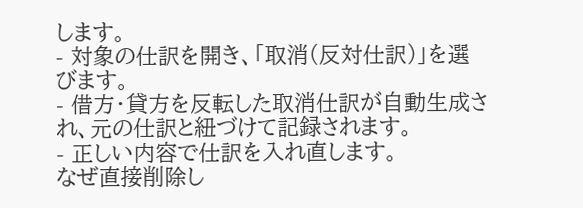します。
- 対象の仕訳を開き、「取消(反対仕訳)」を選びます。
- 借方・貸方を反転した取消仕訳が自動生成され、元の仕訳と紐づけて記録されます。
- 正しい内容で仕訳を入れ直します。
なぜ直接削除し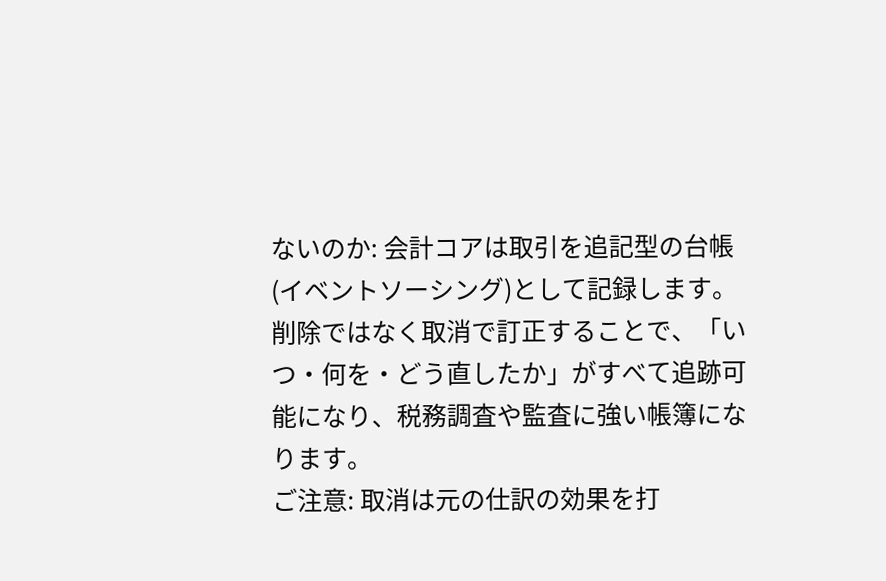ないのか: 会計コアは取引を追記型の台帳(イベントソーシング)として記録します。削除ではなく取消で訂正することで、「いつ・何を・どう直したか」がすべて追跡可能になり、税務調査や監査に強い帳簿になります。
ご注意: 取消は元の仕訳の効果を打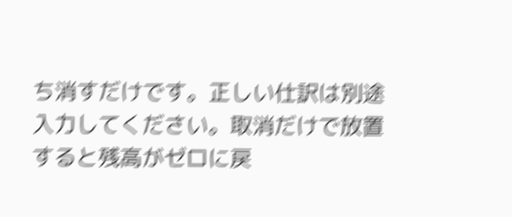ち消すだけです。正しい仕訳は別途入力してください。取消だけで放置すると残高がゼロに戻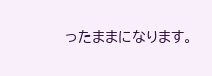ったままになります。